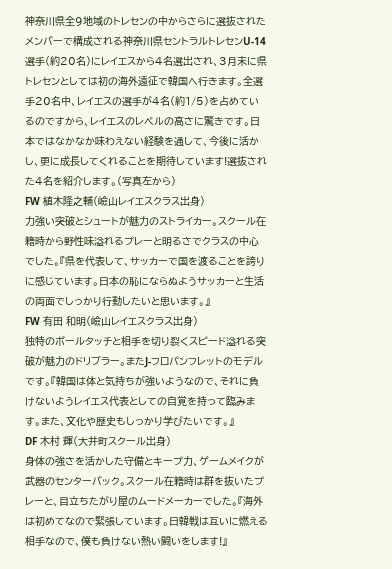神奈川県全9地域のトレセンの中からさらに選抜されたメンバーで構成される神奈川県セントラルトレセンU-14選手(約20名)にレイエスから4名選出され、3月末に県トレセンとしては初の海外遠征で韓国へ行きます。全選手20名中、レイエスの選手が4名(約1/5)を占めているのですから、レイエスのレベルの高さに驚きです。日本ではなかなか味わえない経験を通して、今後に活かし、更に成長してくれることを期待しています!選抜された4名を紹介します。(写真左から)
FW 植木隆之輔(嶮山レイエスクラス出身)
力強い突破とシュートが魅力のストライカー。スクール在籍時から野性味溢れるプレーと明るさでクラスの中心でした。『県を代表して、サッカーで国を渡ることを誇りに感じています。日本の恥にならぬようサッカーと生活の両面でしっかり行動したいと思います。』
FW 有田 和明(嶮山レイエスクラス出身)
独特のボールタッチと相手を切り裂くスピード溢れる突破が魅力のドリブラー。またJ-フロパンフレットのモデルです。『韓国は体と気持ちが強いようなので、それに負けないようレイエス代表としての自覚を持って臨みます。また、文化や歴史もしっかり学びたいです。』
DF 木村 輝(大井町スクール出身)
身体の強さを活かした守備とキープ力、ゲームメイクが武器のセンターバック。スクール在籍時は群を抜いたプレーと、目立ちたがり屋のムードメーカーでした。『海外は初めてなので緊張しています。日韓戦は互いに燃える相手なので、僕も負けない熱い闘いをします!』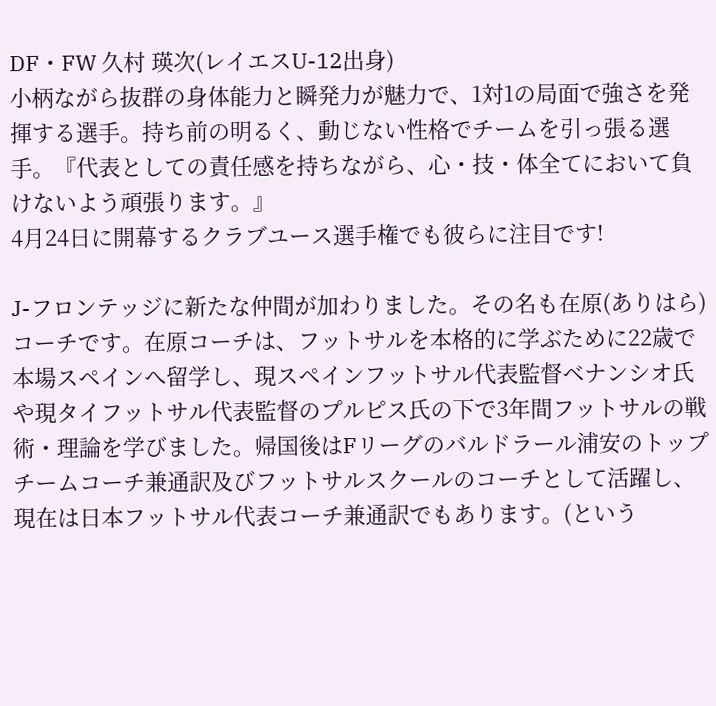DF・FW 久村 瑛次(レイエスU-12出身)
小柄ながら抜群の身体能力と瞬発力が魅力で、1対1の局面で強さを発揮する選手。持ち前の明るく、動じない性格でチームを引っ張る選手。『代表としての責任感を持ちながら、心・技・体全てにおいて負けないよう頑張ります。』
4月24日に開幕するクラブユース選手権でも彼らに注目です!

J-フロンテッジに新たな仲間が加わりました。その名も在原(ありはら)コーチです。在原コーチは、フットサルを本格的に学ぶために22歳で本場スペインへ留学し、現スペインフットサル代表監督ベナンシオ氏や現タイフットサル代表監督のプルピス氏の下で3年間フットサルの戦術・理論を学びました。帰国後はFリーグのバルドラール浦安のトップチームコーチ兼通訳及びフットサルスクールのコーチとして活躍し、現在は日本フットサル代表コーチ兼通訳でもあります。(という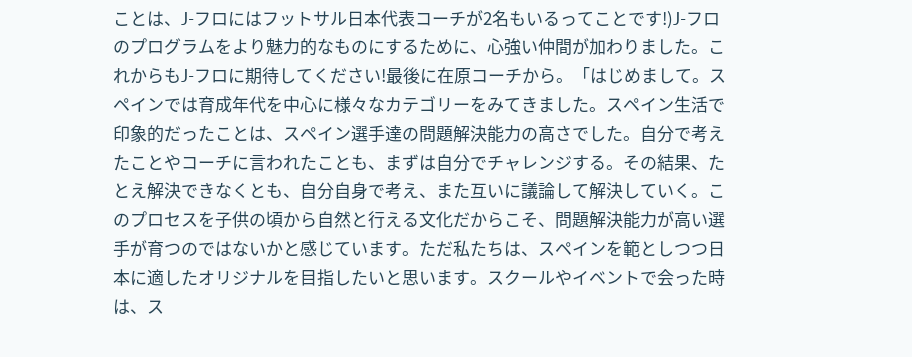ことは、J-フロにはフットサル日本代表コーチが2名もいるってことです!)J-フロのプログラムをより魅力的なものにするために、心強い仲間が加わりました。これからもJ-フロに期待してください!最後に在原コーチから。「はじめまして。スペインでは育成年代を中心に様々なカテゴリーをみてきました。スペイン生活で印象的だったことは、スペイン選手達の問題解決能力の高さでした。自分で考えたことやコーチに言われたことも、まずは自分でチャレンジする。その結果、たとえ解決できなくとも、自分自身で考え、また互いに議論して解決していく。このプロセスを子供の頃から自然と行える文化だからこそ、問題解決能力が高い選手が育つのではないかと感じています。ただ私たちは、スペインを範としつつ日本に適したオリジナルを目指したいと思います。スクールやイベントで会った時は、ス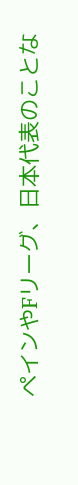ペインやFリーグ、日本代表のことな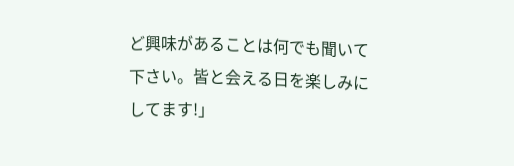ど興味があることは何でも聞いて下さい。皆と会える日を楽しみにしてます!」